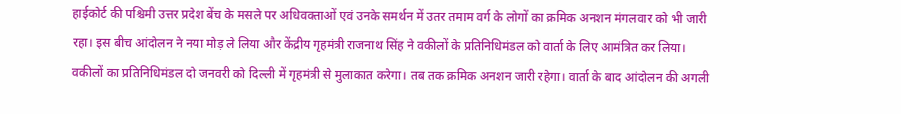हाईकोर्ट की पश्चिमी उत्तर प्रदेश बेंच के मसले पर अधिवक्ताओं एवं उनके समर्थन में उतर तमाम वर्ग के लोगों का क्रमिक अनशन मंगलवार को भी जारी रहा। इस बीच आंदोलन ने नया मोड़ ले लिया और केंद्रीय गृहमंत्री राजनाथ सिंह ने वकीलों के प्रतिनिधिमंडल को वार्ता के लिए आमंत्रित कर लिया। वकीलों का प्रतिनिधिमंडल दो जनवरी को दिल्ली में गृहमंत्री से मुलाकात करेगा। तब तक क्रमिक अनशन जारी रहेगा। वार्ता के बाद आंदोलन की अगली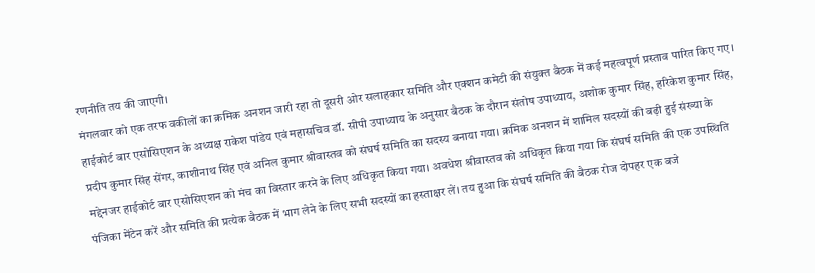रणनीति तय की जाएगी।
मंगलवार को एक तरफ वकीलों का क्रमिक अनशन जारी रहा तो दूसरी ओर सलाहकार समिति और एक्शन कमेटी की संयुक्त बैठक में कई महत्वपूर्ण प्रस्ताव पारित किए गए।
हाईकोर्ट बार एसोसिएशन के अध्यक्ष राकेश पांडेय एवं महासचिव डॉ. सीपी उपाध्याय के अनुसार बैठक के दौरान संतोष उपाध्याय, अशोक कुमार सिंह, हरिकेश कुमार सिंह, प्रदीप कुमार सिंह सेंगर, काशीनाथ सिंह एवं अनिल कुमार श्रीवास्तव को संघर्ष समिति का सदस्य बनाया गया। क्रमिक अनशन में शामिल सदस्यों की बढ़ी हुई संख्या के मद्देनजर हाईकोर्ट बार एसोसिएशन को मंच का विस्तार करने के लिए अधिकृत किया गया। अवधेश श्रीवास्तव को अधिकृत किया गया कि संघर्ष समिति की एक उपस्थिति पंजिका मेंटेन करें और समिति की प्रत्येक बैठक में भाग लेने के लिए सभी सदस्यों का हस्ताक्षर लें। तय हुआ कि संघर्ष समिति की बैठक रोज दोपहर एक बजे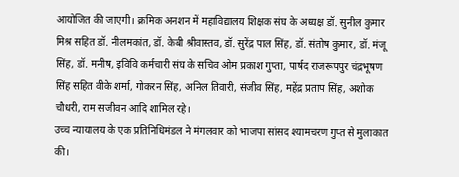आयोजित की जाएगी। क्रमिक अनशन में महाविद्यालय शिक्षक संघ के अध्यक्ष डॉ. सुनील कुमार मिश्र सहित डॉ. नीलमकांत, डॉ. केबी श्रीवास्तव, डॉ. सुरेंद्र पाल सिंह, डॉ. संतोष कुमार, डॉ. मंजू सिंह, डॉ. मनीष, इविवि कर्मचारी संघ के सचिव ओम प्रकाश गुप्ता, पार्षद राजरूपपुर चंद्रभूषण सिंह सहित वीके शर्मा, गोकरन सिंह, अनिल तिवारी, संजीव सिंह, महेंद्र प्रताप सिंह, अशोक चौधरी, राम सजीवन आदि शामिल रहे।
उच्च न्यायालय के एक प्रतिनिधिमंडल ने मंगलवार को भाजपा सांसद श्यामचरण गुप्त से मुलाकात की।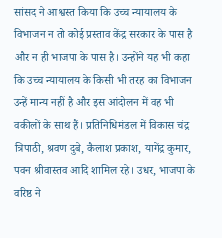सांसद ने आश्वस्त किया कि उच्च न्यायालय के विभाजन न तो कोई प्रस्ताव केंद्र सरकार के पास है और न ही भाजपा के पास है। उन्होंने यह भी कहा कि उच्च न्यायालय के किसी भी तरह का विभाजन उन्हें मान्य नहीं है और इस आंदोलन में वह भी वकीलों के साथ हैं। प्रतिनिधिमंडल में विकास चंद्र त्रिपाठी, श्रवण दुबे, कैलाश प्रकाश, यागेंद्र कुमार, पवन श्रीवास्तव आदि शामिल रहे। उधर, भाजपा के वरिष्ठ ने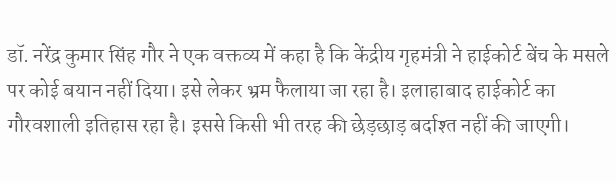डॉ. नरेंद्र कुमार सिंह गौर ने एक वक्तव्य में कहा है कि केंद्रीय गृहमंत्री ने हाईकोर्ट बेंच के मसले पर कोई बयान नहीं दिया। इसे लेकर भ्रम फैलाया जा रहा है। इलाहाबाद हाईकोर्ट का गौरवशाली इतिहास रहा है। इससे किसी भी तरह की छेड़छाड़ बर्दाश्त नहीं की जाएगी।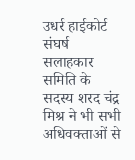उधर्र हाईकोर्ट संघर्ष सलाहकार समिति के सदस्य शरद चंद्र मिश्र ने भी सभी अधिवक्ताओं से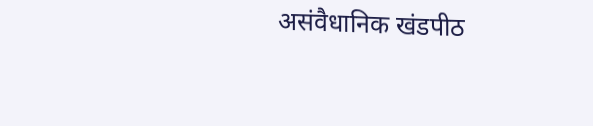असंवैधानिक खंडपीठ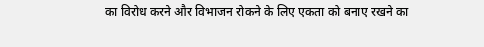का विरोध करने और विभाजन रोकने के लिए एकता को बनाए रखने का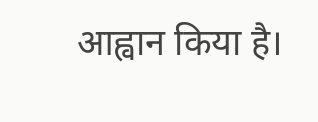आह्वान किया है।